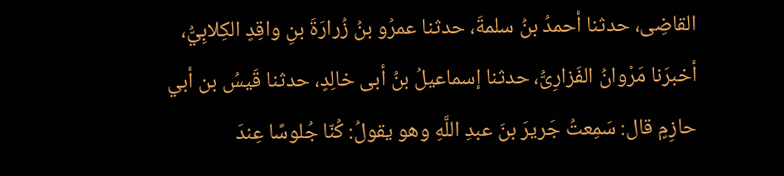القاضِى، حدثنا أحمدُ بنُ سلمةَ، حدثنا عمرُو بنُ زُرارَةَ بنِ واقِدٍ الكِلابِيُّ، أخبرَنا مَرْوانُ الفَزارِىُّ، حدثنا إسماعيلُ بنُ أبى خالِدٍ، حدثنا قَيسُ بن أبي حازِمٍ قال: سَمِعتُ جَريرَ بنَ عبدِ اللَّهِ وهو يقولُ: كُنّا جُلوسًا عِندَ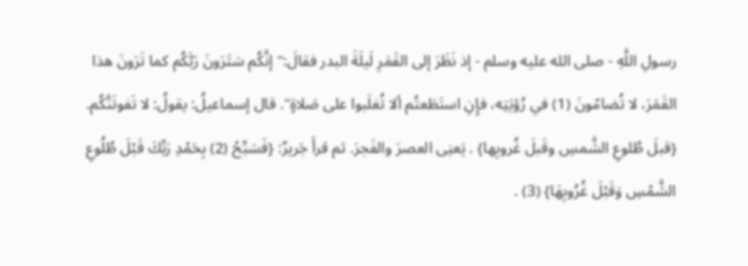رسولِ اللَّهِ - صلى الله عليه وسلم - إذ نَظَرَ إلى القَمَرِ لَيلَةَ البدر فقالَ:"إنَّكُم سَتَرَونَ رَبَّكُم كما تَرَونَ هذا القَمَرَ، لا تُضامّونَ (1) في رُؤيَتِه، فإِنِ استَطَعتُم ألا تُغلَبوا على صَلاةٍ". قال إسماعيلُ: يقولُ: لا تَفوتَنَّكُم. {قبلَ طُلوعِ الشَّمسِ وقَبلَ غُروبِها} . يَعنِى العصرَ والفَجرَ. ثم قرأَ جَريرٌ: {فَسَبِّحْ (2) بِحَمْدِ رَبِّكَ قَبْلَ طُلُوعِ الشَّمْسِ وَقَبْلَ غُرُوبِهَا} (3) .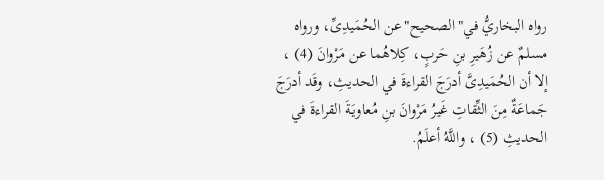رواه البخاريُّ في"الصحيح"عن الحُمَيدِىِّ، ورواه مسلمٌ عن زُهَيرِ بنِ حَربٍ، كِلاهُما عن مَرْوانَ (4) ، إلا أن الحُمَيدِىَّ أدرَجَ القراءةَ في الحديثِ، وقَد أدرَجَ جَماعَةٌ مِنَ الثِّقاتِ غَيرُ مَرْوانَ بنِ مُعاويَةَ القراءةَ في الحديثِ (5) ، واللَّهُ أعلَمُ.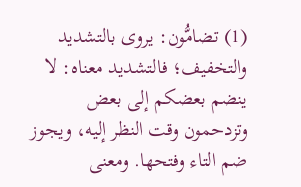(1) تضامُّون: يروى بالتشديد والتخفيف؛ فالتشديد معناه: لا ينضم بعضكم إلى بعض وتزدحمون وقت النظر إليه، ويجوز ضم التاء وفتحها. ومعنى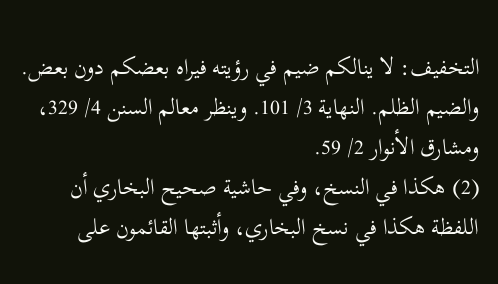التخفيف: لا ينالكم ضيم في رؤيته فيراه بعضكم دون بعض. والضيم الظلم. النهاية 3/ 101. وينظر معالم السنن 4/ 329، ومشارق الأنوار 2/ 59.
(2) هكذا في النسخ، وفي حاشية صحيح البخاري أن اللفظة هكذا في نسخ البخاري، وأثبتها القائمون على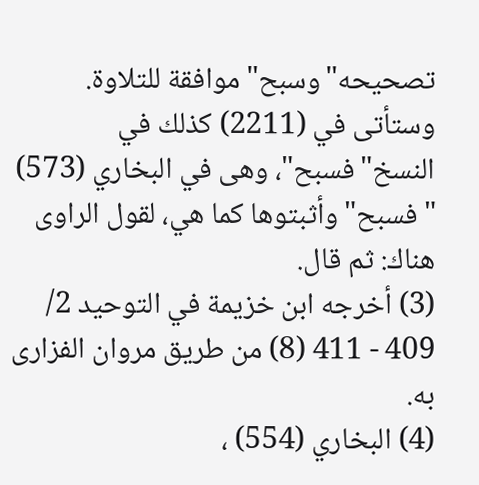تصحيحه"وسبح"موافقة للتلاوة. وستأتى في (2211) كذلك في النسخ"فسبح"، وهى في البخاري (573) "فسبح"وأثبتوها كما هي، لقول الراوى هناك: ثم قال.
(3) أخرجه ابن خزيمة في التوحيد 2/ 409 - 411 (8) من طريق مروان الفزارى به.
(4) البخاري (554) ،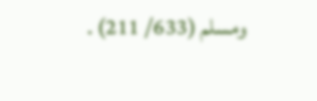ومسلم (633/ 211) .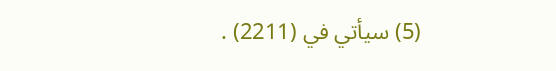(5) سيأتي في (2211) .